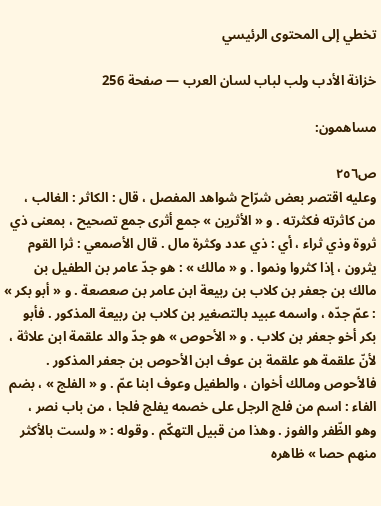تخطي إلى المحتوى الرئيسي

خزانة الأدب ولب لباب لسان العرب — صفحة 256

مساهمون:

ص٢٥٦
وعليه اقتصر بعض شرّاح شواهد المفصل ، قال : الكاثر : الغالب ، من كاثرته فكثرته . و « الأثرين » جمع أثرى جمع تصحيح ، بمعنى ذي ثروة وذي ثراء ، أي : ذي عدد وكثرة مال . قال الأصمعي : ثرا القوم يثرون ، إذا كثروا ونموا . و « مالك » : هو جدّ عامر بن الطفيل بن مالك بن جعفر بن كلاب بن ربيعة ابن عامر بن صعصعة . و « أبو بكر » : عمّ جدّه ، واسمه عبيد بالتصغير بن كلاب بن ربيعة المذكور . فأبو بكر أخو جعفر بن كلاب . و « الأحوص » هو جدّ والد علقمة ابن علاثة ، لأنّ علقمة هو علقمة بن عوف ابن الأحوص بن جعفر المذكور . فالأحوص ومالك أخوان ، والطفيل وعوف ابنا عمّ . و « الفلج » ، بضم الفاء : اسم من فلج الرجل على خصمه يفلج فلجا ، من باب نصر ، وهو الظّفر والفوز . وهذا من قبيل التهكّم . وقوله : « ولست بالأكثر منهم حصا » ظاهره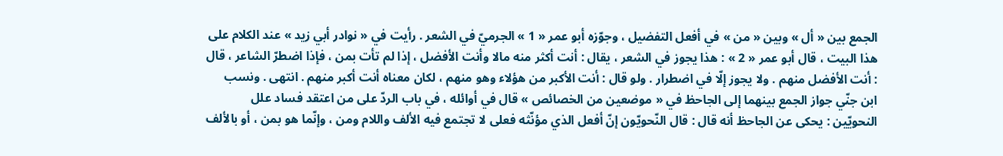الجمع بين « أل » وبين « من » في أفعل التفضيل ، وجوّزه أبو عمر « 1 » الجرميّ في الشعر . رأيت في « نوادر أبي زيد » عند الكلام على هذا البيت ، قال أبو عمر « 2 » : هذا يجوز في الشعر ، يقال : أنت أكثر منه مالا وأنت الأفضل ، إذا لم تأت بمن ، فإذا اضطرّ الشاعر ، قال : أنت الأفضل منهم . ولا يجوز إلّا في اضطرار . ولو قال : أنت الأكبر من هؤلاء وهو منهم ، لكان معناه أنت أكبر منهم . انتهى . ونسب ابن جنّي جواز الجمع بينهما إلى الجاحظ في « موضعين من الخصائص » قال في أوائله ، في باب الردّ على من اعتقد فساد علل النحويّين : يحكى عن الجاحظ أنه قال : قال النّحويّون إنّ أفعل الذي مؤنّثه فعلى لا تجتمع فيه الألف واللام ومن ، وإنّما هو بمن ، أو بالألف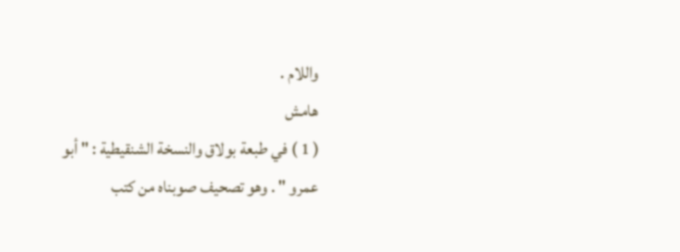واللام .
هامش
( 1 ) في طبعة بولاق والنسخة الشنقيطية : " أبو عمرو " . وهو تصحيف صوبناه من كتب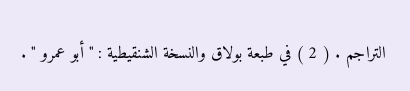التراجم . ( 2 ) في طبعة بولاق والنسخة الشنقيطية : " أبو عمرو " .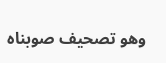وهو تصحيف صوبناه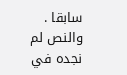سابقا . والنص لم نجده في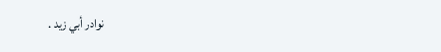نوادر أبي زيد .